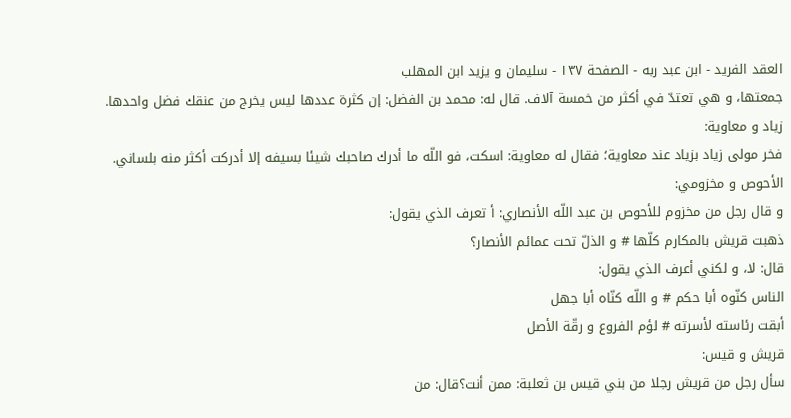العقد الفريد - ابن عبد ربه - الصفحة ١٣٧ - سليمان و يزيد ابن المهلب
جمعتها، و هي تعتدّ في أكثر من خمسة آلاف. قال له: محمد بن الفضل: إن كثرة عددها ليس يخرج من عنقك فضل واحدها.
زياد و معاوية:
فخر مولى زياد بزياد عند معاوية؛ فقال له معاوية: اسكت، فو اللّه ما أدرك صاحبك شيئا بسيفه إلا أدركت أكثر منه بلساني.
الأحوص و مخزومي:
و قال رجل من مخزوم للأحوص بن عبد اللّه الأنصاري: أ تعرف الذي يقول:
ذهبت قريش بالمكارم كلّها # و الذلّ تحت عمائم الأنصار؟
قال: لا، و لكني أعرف الذي يقول:
الناس كنّوه أبا حكم # و اللّه كنّاه أبا جهل
أبقت رئاسته لأسرته # لؤم الفروع و رقّة الأصل
قريش و قيس:
سأل رجل من قريش رجلا من بني قيس بن ثعلبة: ممن أنت؟قال: من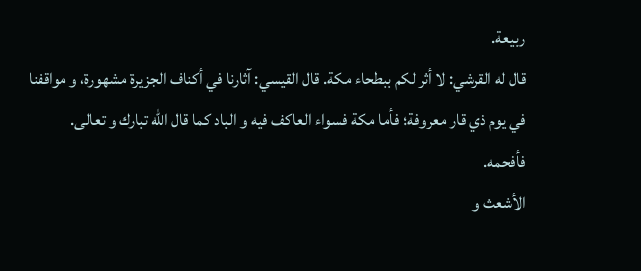ربيعة.
قال له القرشي: لا أثر لكم ببطحاء مكة. قال القيسي: آثارنا في أكناف الجزيرة مشهورة، و مواقفنا في يوم ذي قار معروفة؛ فأما مكة فسواء العاكف فيه و الباد كما قال اللّه تبارك و تعالى. فأفحمه.
الأشعث و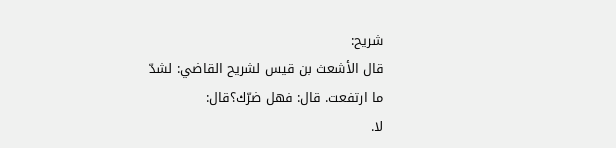شريح:
قال الأشعث بن قيس لشريح القاضي: لشدّ ما ارتفعت. قال: فهل ضرّك؟قال:
لا.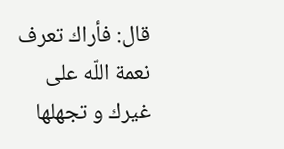قال: فأراك تعرف نعمة اللّه على غيرك و تجهلها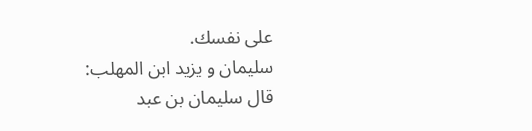على نفسك.
سليمان و يزيد ابن المهلب:
قال سليمان بن عبد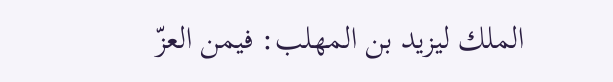الملك ليزيد بن المهلب: فيمن العزّ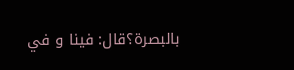بالبصرة؟قال: فينا و في